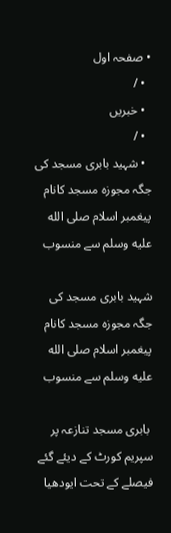• صفحہ اول
  • /
  • خبریں
  • /
  • شہید بابری مسجد کی جگہ مجوزہ مسجد کانام پیغمبر اسلام صلى الله عليه وسلم سے منسوب

شہید بابری مسجد کی جگہ مجوزہ مسجد کانام پیغمبر اسلام صلى الله عليه وسلم سے منسوب

 بابری مسجد تنازعہ پر سپریم کورٹ کے دیئے گئے فیصلے کے تحت ایودھیا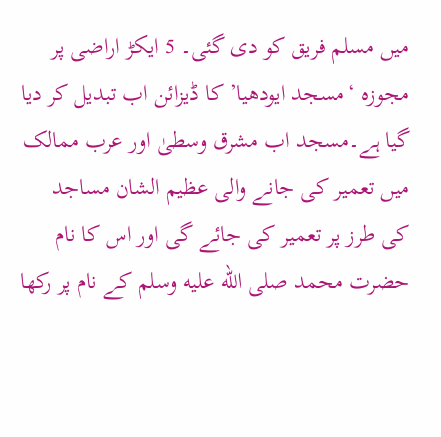میں مسلم فریق کو دی گئی۔ 5 ایکڑ اراضی پر مجوزہ ‘مسجد ایودھیا’ کا ڈیزائن اب تبدیل کر دیا گیا ہے۔مسجد اب مشرق وسطیٰ اور عرب ممالک میں تعمیر کی جانے والی عظیم الشان مساجد کی طرز پر تعمیر کی جائے گی اور اس کا نام حضرت محمد صلى الله عليه وسلم کے نام پر رکھا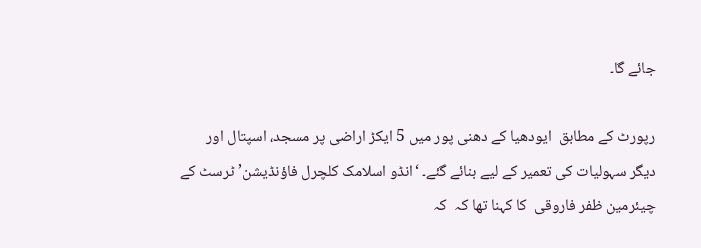جائے گا۔

رپورٹ کے مطابق  ایودھیا کے دھنی پور میں 5 ایکڑ اراضی پر مسجد، اسپتال اور دیگر سہولیات کی تعمیر کے لیے بنائے گئے۔ ‘انڈو اسلامک کلچرل فاؤنڈیشن’ ٹرسٹ کے چیئرمین ظفر فاروقی  کا کہنا تھا کہ  کہ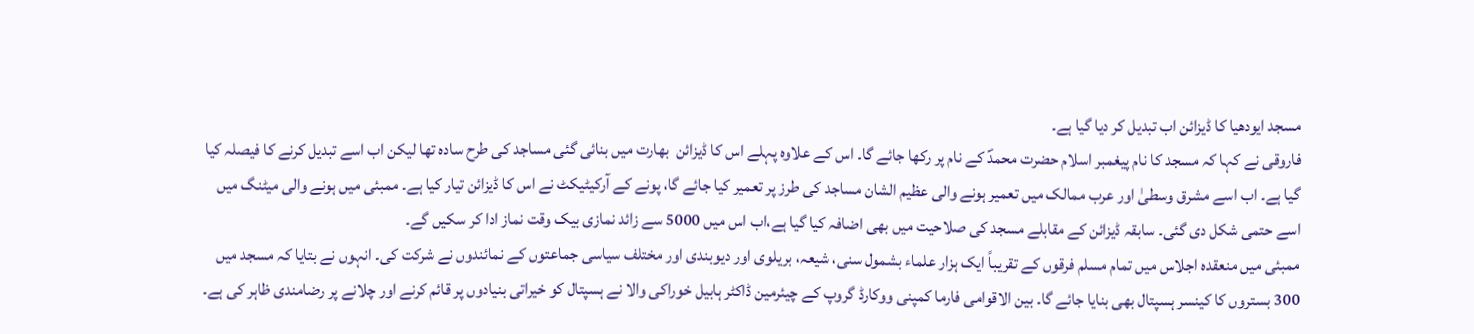مسجد ایودھیا کا ڈیزائن اب تبدیل کر دیا گیا ہے۔
فاروقی نے کہا کہ مسجد کا نام پیغمبر اسلام حضرت محمدؐ کے نام پر رکھا جائے گا۔ اس کے علاوہ پہلے اس کا ڈیزائن  بھارت میں بنائی گئی مساجد کی طرح سادہ تھا لیکن اب اسے تبدیل کرنے کا فیصلہ کیا گیا ہے۔ اب اسے مشرق وسطیٰ اور عرب ممالک میں تعمیر ہونے والی عظیم الشان مساجد کی طرز پر تعمیر کیا جائے گا، پونے کے آرکیٹیکٹ نے اس کا ڈیزائن تیار کیا ہے۔ ممبئی میں ہونے والی میٹنگ میں اسے حتمی شکل دی گئی۔ سابقہ ڈیزائن کے مقابلے مسجد کی صلاحیت میں بھی اضافہ کیا گیا ہے،اب اس میں 5000 سے زائد نمازی بیک وقت نماز ادا کر سکیں گے۔
ممبئی میں منعقدہ اجلاس میں تمام مسلم فرقوں کے تقریباً ایک ہزار علماء بشمول سنی، شیعہ، بریلوی اور دیوبندی اور مختلف سیاسی جماعتوں کے نمائندوں نے شرکت کی۔ انہوں نے بتایا کہ مسجد میں 300 بستروں کا کینسر ہسپتال بھی بنایا جائے گا۔ بین الاقوامی فارما کمپنی ووکارڈ گروپ کے چیئرمین ڈاکٹر ہابیل خوراکی والا نے ہسپتال کو خیراتی بنیادوں پر قائم کرنے اور چلانے پر رضامندی ظاہر کی ہے۔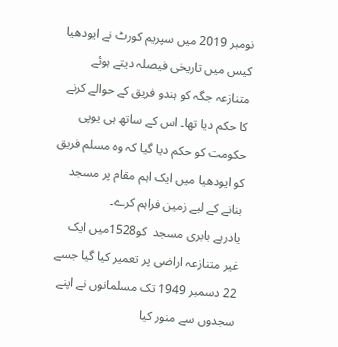نومبر 2019 میں سپریم کورٹ نے ایودھیا کیس میں تاریخی فیصلہ دیتے ہوئے متنازعہ جگہ کو ہندو فریق کے حوالے کرنے کا حکم دیا تھا۔ اس کے ساتھ ہی یوپی حکومت کو حکم دیا گیا کہ وہ مسلم فریق کو ایودھیا میں ایک اہم مقام پر مسجد بنانے کے لیے زمین فراہم کرے۔
یادرہے بابری مسجد  کو1528میں ایک غیر متنازعہ اراضی پر تعمیر کیا گیا جسے 22 دسمبر 1949 تک مسلمانوں نے اپنے سجدوں سے منور کیا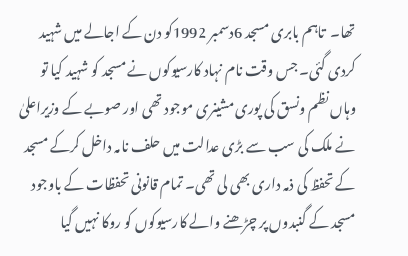تھا۔  تاہم بابری مسجد 6دسمبر 1992کو دن کے اجالے میں شہید کردی گئی۔ جس وقت نام نہاد کارسیوکوں نے مسجد کو شہید کیا تو وہاں نظم ونسق کی پوری مشینری موجود تھی اور صوبے کے وزیراعلیٰ نے ملک کی سب سے بڑی عدالت میں حلف نامہ داخل کرکے مسجد کے تحفظ کی ذمہ داری بھی لی تھی۔ تمام قانونی تحفظات کے باوجود مسجد کے گنبدوں پر چڑھنے والے کارسیوکوں کو روکا نہیں گیا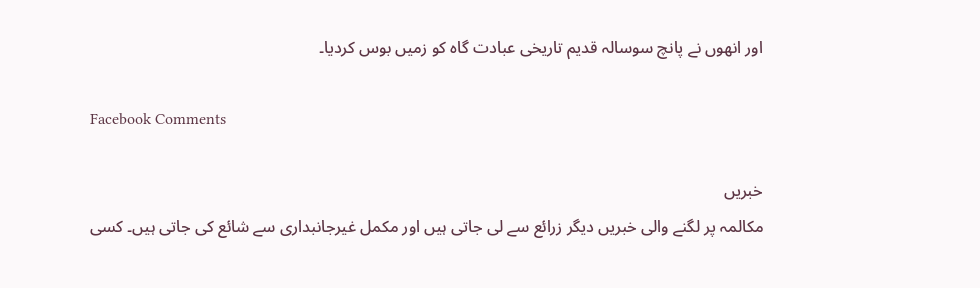اور انھوں نے پانچ سوسالہ قدیم تاریخی عبادت گاہ کو زمیں بوس کردیا۔

Facebook Comments

خبریں
مکالمہ پر لگنے والی خبریں دیگر زرائع سے لی جاتی ہیں اور مکمل غیرجانبداری سے شائع کی جاتی ہیں۔ کسی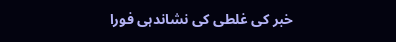خبر کی غلطی کی نشاندہی فورا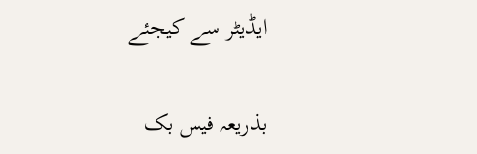ایڈیٹر سے کیجئے

بذریعہ فیس بک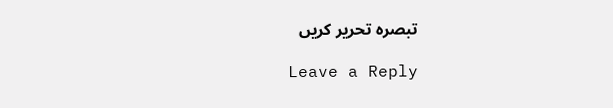تبصرہ تحریر کریں

Leave a Reply